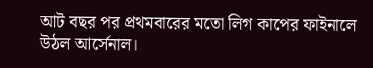আট বছর পর প্রথমবারের মতো লিগ কাপের ফাইনালে উঠল আর্সেনাল।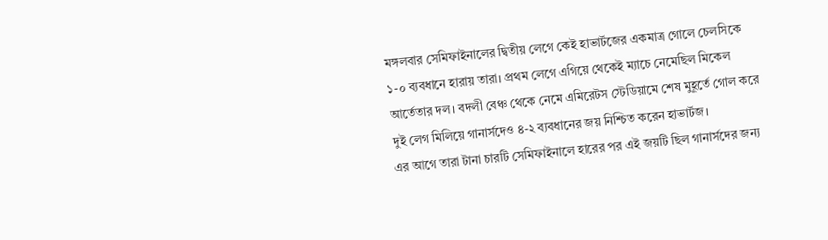মঙ্গলবার সেমিফাইনালের দ্বিতীয় লেগে কেই হাভার্টজের একমাত্র গোলে চেলসিকে ১-০ ব্যবধানে হারায় তারা। প্রথম লেগে এগিয়ে থেকেই ম্যাচে নেমেছিল মিকেল আর্তেতার দল। বদলী বেঞ্চ থেকে নেমে এমিরেটস স্টেডিয়ামে শেষ মুহূর্তে গোল করে দুই লেগ মিলিয়ে গানার্সদেও ৪-২ ব্যবধানের জয় নিশ্চিত করেন হাভার্টজ।
এর আগে তারা টানা চারটি সেমিফাইনালে হারের পর এই জয়টি ছিল গানার্সদের জন্য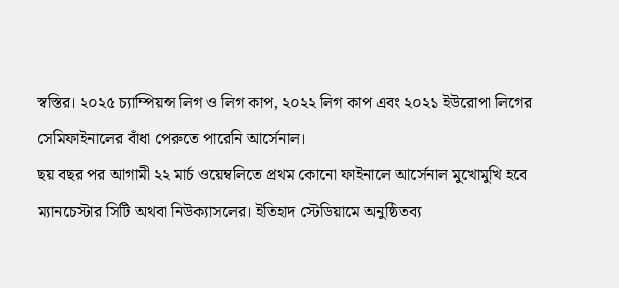স্বস্তির। ২০২৫ চ্যাম্পিয়ন্স লিগ ও লিগ কাপ, ২০২২ লিগ কাপ এবং ২০২১ ইউরোপা লিগের সেমিফাইনালের বাঁধা পেরুতে পারেনি আর্সেনাল।
ছয় বছর পর আগামী ২২ মার্চ ওয়েম্বলিতে প্রথম কোনো ফাইনালে আর্সেনাল মুখোমুখি হবে ম্যানচেস্টার সিটি অথবা নিউক্যাসলের। ইতিহাদ স্টেডিয়ামে অনুষ্ঠিতব্য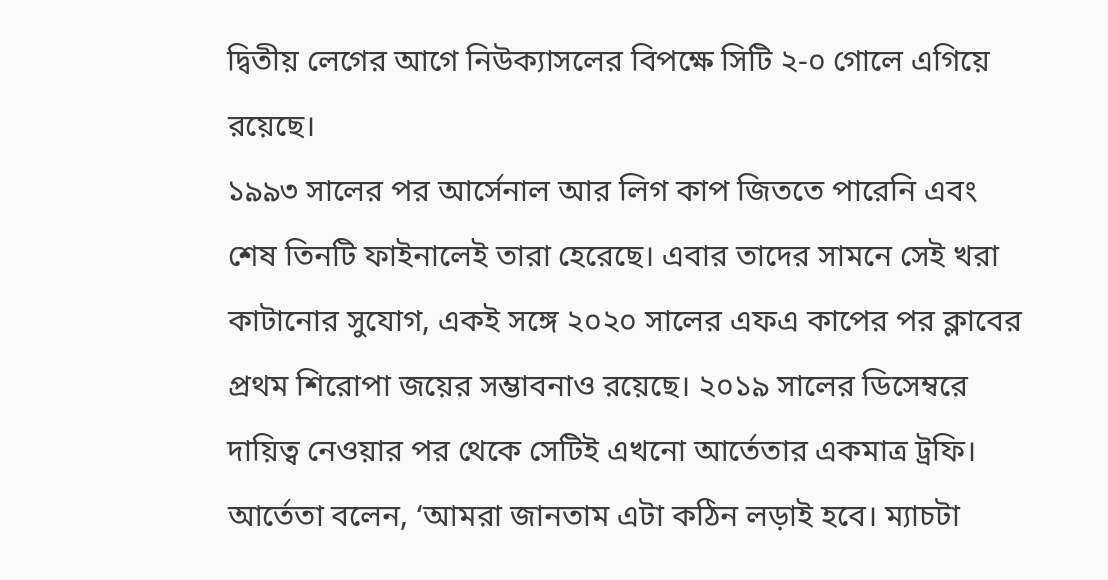দ্বিতীয় লেগের আগে নিউক্যাসলের বিপক্ষে সিটি ২-০ গোলে এগিয়ে রয়েছে।
১৯৯৩ সালের পর আর্সেনাল আর লিগ কাপ জিততে পারেনি এবং শেষ তিনটি ফাইনালেই তারা হেরেছে। এবার তাদের সামনে সেই খরা কাটানোর সুযোগ, একই সঙ্গে ২০২০ সালের এফএ কাপের পর ক্লাবের প্রথম শিরোপা জয়ের সম্ভাবনাও রয়েছে। ২০১৯ সালের ডিসেম্বরে দায়িত্ব নেওয়ার পর থেকে সেটিই এখনো আর্তেতার একমাত্র ট্রফি।
আর্তেতা বলেন, ‘আমরা জানতাম এটা কঠিন লড়াই হবে। ম্যাচটা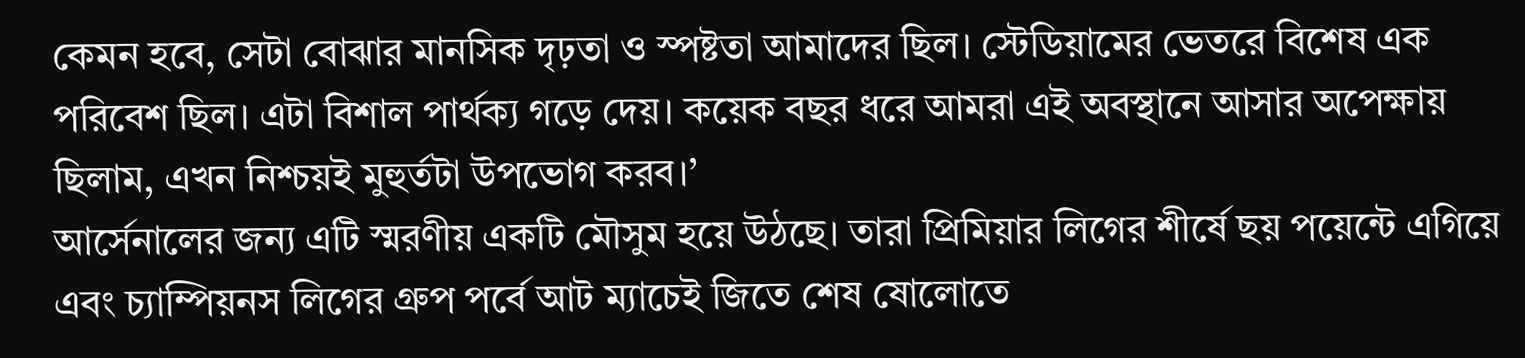কেমন হবে, সেটা বোঝার মানসিক দৃঢ়তা ও স্পষ্টতা আমাদের ছিল। স্টেডিয়ামের ভেতরে বিশেষ এক পরিবেশ ছিল। এটা বিশাল পার্থক্য গড়ে দেয়। কয়েক বছর ধরে আমরা এই অবস্থানে আসার অপেক্ষায় ছিলাম, এখন নিশ্চয়ই মুহুর্তটা উপভোগ করব।’
আর্সেনালের জন্য এটি স্মরণীয় একটি মৌসুম হয়ে উঠছে। তারা প্রিমিয়ার লিগের শীর্ষে ছয় পয়েন্টে এগিয়ে এবং চ্যাম্পিয়নস লিগের গ্রুপ পর্বে আট ম্যাচেই জিতে শেষ ষোলোতে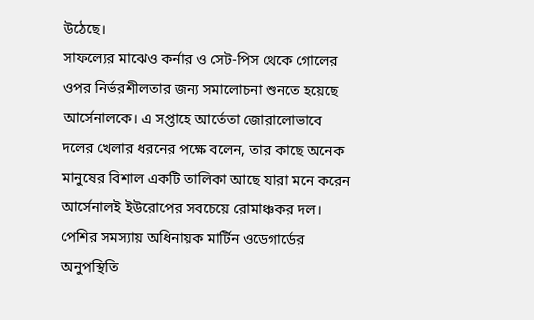উঠেছে।
সাফল্যের মাঝেও কর্নার ও সেট-পিস থেকে গোলের ওপর নির্ভরশীলতার জন্য সমালোচনা শুনতে হয়েছে আর্সেনালকে। এ সপ্তাহে আর্তেতা জোরালোভাবে দলের খেলার ধরনের পক্ষে বলেন, তার কাছে অনেক মানুষের বিশাল একটি তালিকা আছে যারা মনে করেন আর্সেনালই ইউরোপের সবচেয়ে রোমাঞ্চকর দল।
পেশির সমস্যায় অধিনায়ক মার্টিন ওডেগার্ডের অনুপস্থিতি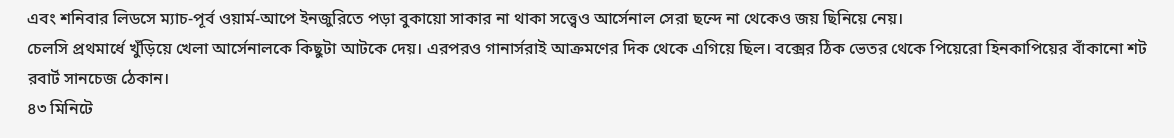এবং শনিবার লিডসে ম্যাচ-পূর্ব ওয়ার্ম-আপে ইনজুরিতে পড়া বুকায়ো সাকার না থাকা সত্ত্বেও আর্সেনাল সেরা ছন্দে না থেকেও জয় ছিনিয়ে নেয়।
চেলসি প্রথমার্ধে খুঁড়িয়ে খেলা আর্সেনালকে কিছুটা আটকে দেয়। এরপরও গানার্সরাই আক্রমণের দিক থেকে এগিয়ে ছিল। বক্সের ঠিক ভেতর থেকে পিয়েরো হিনকাপিয়ের বাঁকানো শট রবার্ট সানচেজ ঠেকান।
৪৩ মিনিটে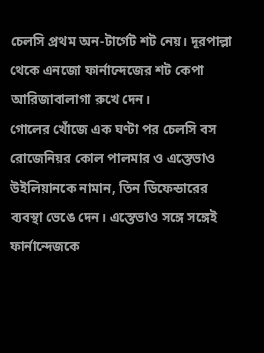চেলসি প্রথম অন-টার্গেট শট নেয়। দূরপাল্লা থেকে এনজো ফার্নান্দেজের শট কেপা আরিজাবালাগা রুখে দেন।
গোলের খোঁজে এক ঘণ্টা পর চেলসি বস রোজেনিয়র কোল পালমার ও এস্তেভাও উইলিয়ানকে নামান, তিন ডিফেন্ডারের ব্যবস্থা ভেঙে দেন। এস্তেভাও সঙ্গে সঙ্গেই ফার্নান্দেজকে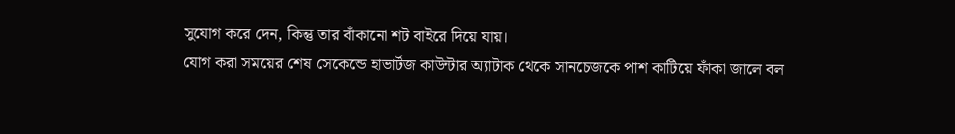সুযোগ করে দেন, কিন্তু তার বাঁকানো শট বাইরে দিয়ে যায়।
যোগ করা সময়ের শেষ সেকেন্ডে হাভার্টজ কাউন্টার অ্যাটাক থেকে সানচেজকে পাশ কাটিয়ে ফাঁকা জালে বল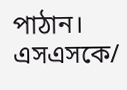পাঠান।
এসএসকে/